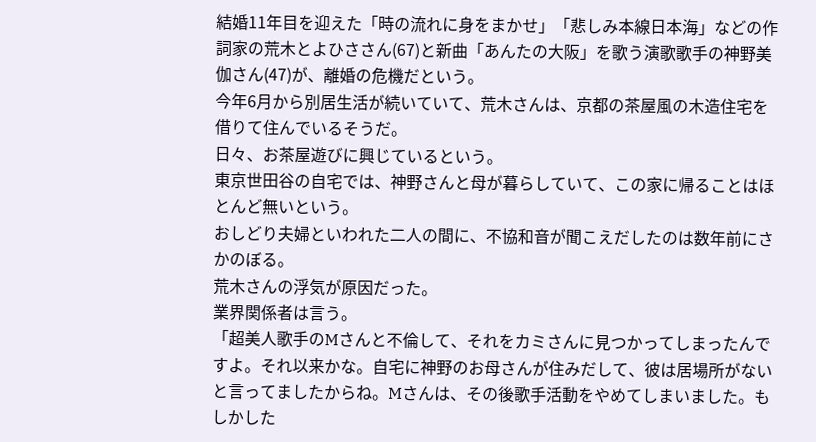結婚11年目を迎えた「時の流れに身をまかせ」「悲しみ本線日本海」などの作詞家の荒木とよひささん(67)と新曲「あんたの大阪」を歌う演歌歌手の神野美伽さん(47)が、離婚の危機だという。
今年6月から別居生活が続いていて、荒木さんは、京都の茶屋風の木造住宅を借りて住んでいるそうだ。
日々、お茶屋遊びに興じているという。
東京世田谷の自宅では、神野さんと母が暮らしていて、この家に帰ることはほとんど無いという。
おしどり夫婦といわれた二人の間に、不協和音が聞こえだしたのは数年前にさかのぼる。
荒木さんの浮気が原因だった。
業界関係者は言う。
「超美人歌手のMさんと不倫して、それをカミさんに見つかってしまったんですよ。それ以来かな。自宅に神野のお母さんが住みだして、彼は居場所がないと言ってましたからね。Mさんは、その後歌手活動をやめてしまいました。もしかした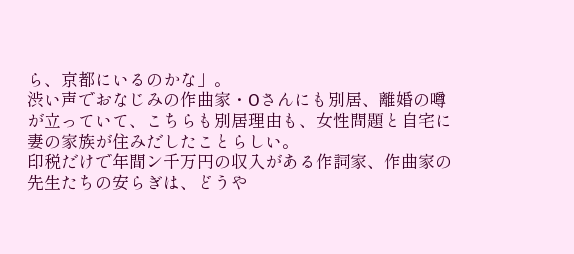ら、京都にいるのかな」。
渋い声でおなじみの作曲家・Oさんにも別居、離婚の噂が立っていて、こちらも別居理由も、女性問題と自宅に妻の家族が住みだしたことらしい。
印税だけで年間ン千万円の収入がある作詞家、作曲家の先生たちの安らぎは、どうや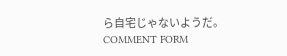ら自宅じゃないようだ。
COMMENT FORM